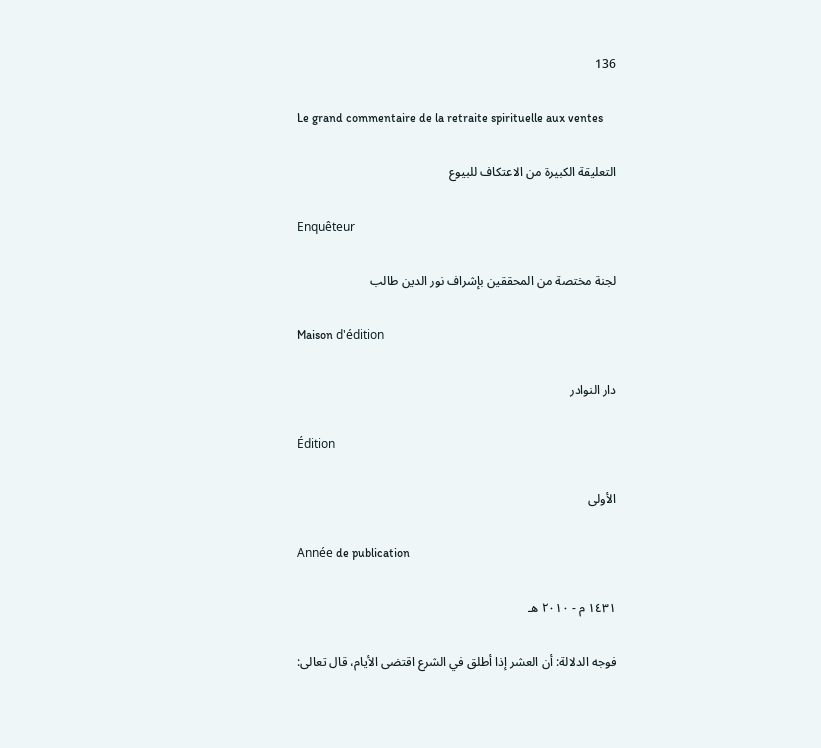136

Le grand commentaire de la retraite spirituelle aux ventes

التعليقة الكبيرة من الاعتكاف للبيوع

Enquêteur

لجنة مختصة من المحققين بإشراف نور الدين طالب

Maison d'édition

دار النوادر

Édition

الأولى

Année de publication

١٤٣١ م - ٢٠١٠ هـ

فوجه الدلالة: أن العشر إذا أطلق في الشرع اقتضى الأيام، قال تعالى: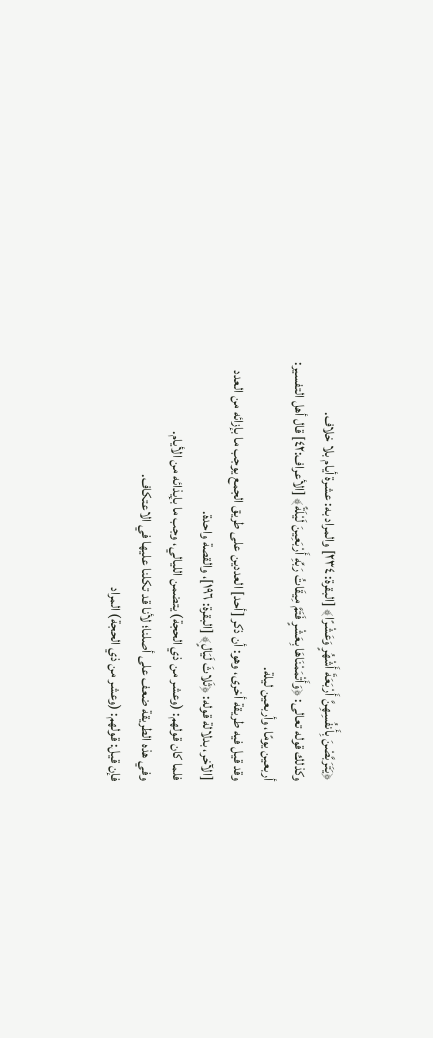﴿يَتَرَبَّصْنَ بِأَنفُسِهِنَّ أَرْبَعَةَ أَشْهُرٍ وَعَشْرًا﴾ [البقرة: ٢٣٤] والمراد به: عشرة أيام بلا خلاف.
وكذلك قوله تعالى: ﴿وَأَتْمَمْنَاهَا بِعَشْرٍ فَتَمَّ مِيقَاتُ رَبِّهِ أَرْبَعِينَ لَيْلَةً﴾ [الأعراف:٤٢] قال أهل التفسير: أربعين يومًا، وأربعين ليلة.
وقد قيل فيه طريقة أخرى، وهو: أن ذكر [أحد] العددين على طريق الجمع يوجب ما بإزائه من العدد [الآخر، بدلالة قوله: ﴿ثَلاثَ لَيَالٍ﴾ [البقرة: ١٩٦]، والقصة واحدة.
فلما كان قولهم: (وعشر من ذي الحجة) يتضمن الليالي، وجب ما بإيذائه من الأيام.
وفي هذه الطريقة ضعف على أصلنا؛ لأنا قد تكلنا عليها في الاعتكاف.
فإن قيل: قولهم: (وعشر من ذي الحجة) المراد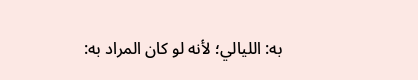به: الليالي؛ لأنه لو كان المراد به: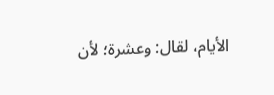الأيام، لقال: وعشرة؛ لأن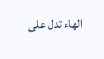الهاء تدل على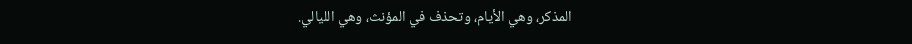المذكر، وهي الأيام، وتحذف في المؤنث، وهي الليالي.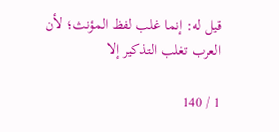قيل له: إنما غلب لفظ المؤنث؛ لأن العرب تغلب التذكير إلا

1 / 140